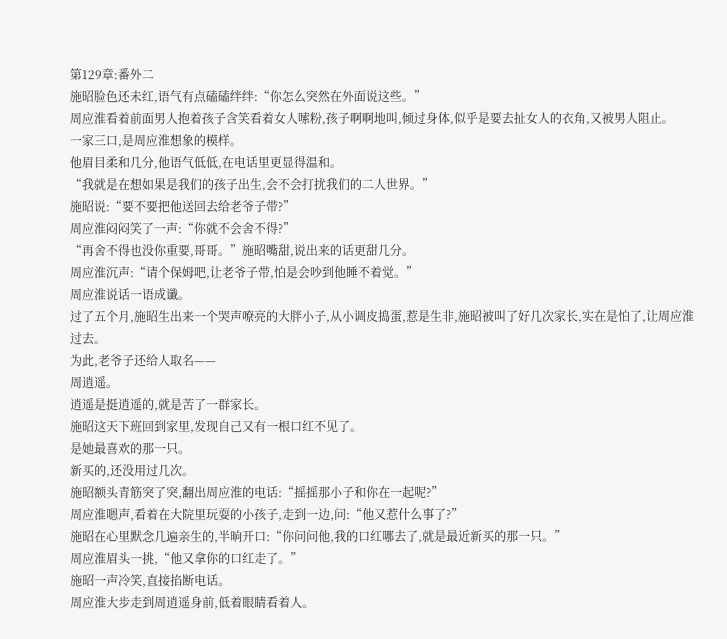第129章:番外二
施昭脸色还未红,语气有点磕磕绊绊:“你怎么突然在外面说这些。”
周应淮看着前面男人抱着孩子含笑看着女人嗦粉,孩子啊啊地叫,倾过身体,似乎是要去扯女人的衣角,又被男人阻止。
一家三口,是周应淮想象的模样。
他眉目柔和几分,他语气低低,在电话里更显得温和。
“我就是在想如果是我们的孩子出生,会不会打扰我们的二人世界。”
施昭说:“要不要把他送回去给老爷子带?”
周应淮闷闷笑了一声:“你就不会舍不得?”
“再舍不得也没你重要,哥哥。”施昭嘴甜,说出来的话更甜几分。
周应淮沉声:“请个保姆吧,让老爷子带,怕是会吵到他睡不着觉。”
周应淮说话一语成谶。
过了五个月,施昭生出来一个哭声嘹亮的大胖小子,从小调皮捣蛋,惹是生非,施昭被叫了好几次家长,实在是怕了,让周应淮过去。
为此,老爷子还给人取名——
周逍遥。
逍遥是挺逍遥的,就是苦了一群家长。
施昭这天下班回到家里,发现自己又有一根口红不见了。
是她最喜欢的那一只。
新买的,还没用过几次。
施昭额头青筋突了突,翻出周应淮的电话:“摇摇那小子和你在一起呢?”
周应淮嗯声,看着在大院里玩耍的小孩子,走到一边,问:“他又惹什么事了?”
施昭在心里默念几遍亲生的,半晌开口:“你问问他,我的口红哪去了,就是最近新买的那一只。”
周应淮眉头一挑,“他又拿你的口红走了。”
施昭一声冷笑,直接掐断电话。
周应淮大步走到周逍遥身前,低着眼睛看着人。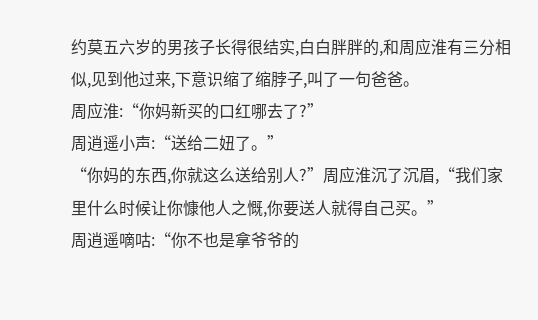约莫五六岁的男孩子长得很结实,白白胖胖的,和周应淮有三分相似,见到他过来,下意识缩了缩脖子,叫了一句爸爸。
周应淮:“你妈新买的口红哪去了?”
周逍遥小声:“送给二妞了。”
“你妈的东西,你就这么送给别人?”周应淮沉了沉眉,“我们家里什么时候让你慷他人之慨,你要送人就得自己买。”
周逍遥嘀咕:“你不也是拿爷爷的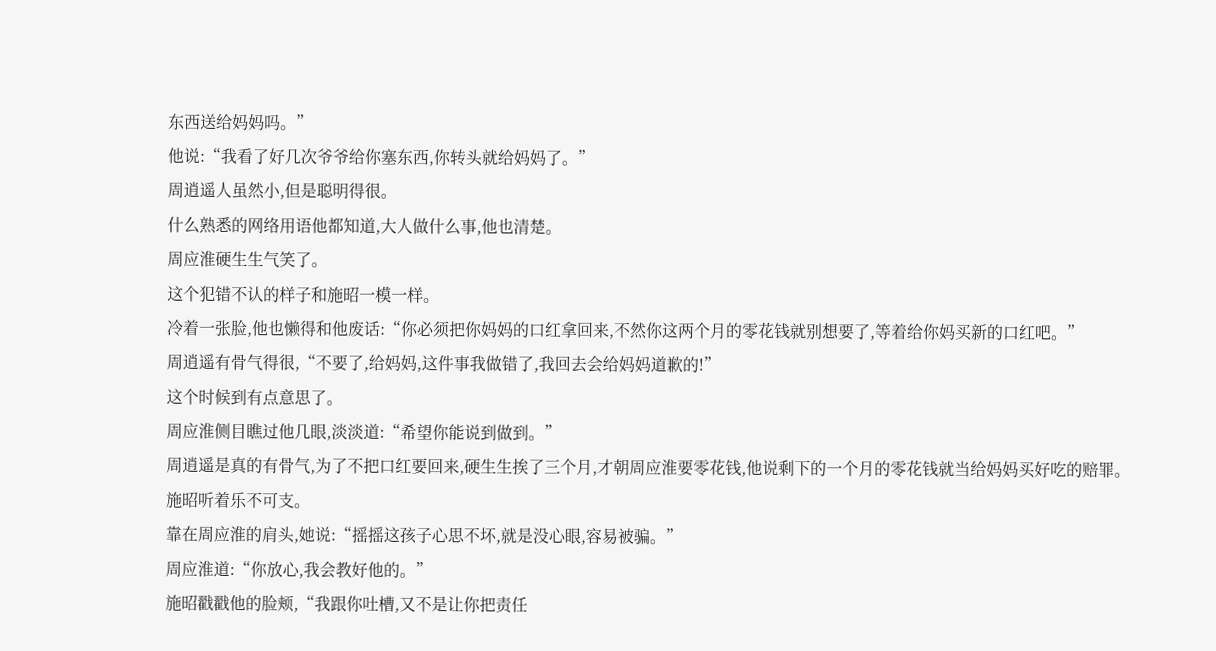东西送给妈妈吗。”
他说:“我看了好几次爷爷给你塞东西,你转头就给妈妈了。”
周逍遥人虽然小,但是聪明得很。
什么熟悉的网络用语他都知道,大人做什么事,他也清楚。
周应淮硬生生气笑了。
这个犯错不认的样子和施昭一模一样。
冷着一张脸,他也懒得和他废话:“你必须把你妈妈的口红拿回来,不然你这两个月的零花钱就别想要了,等着给你妈买新的口红吧。”
周逍遥有骨气得很,“不要了,给妈妈,这件事我做错了,我回去会给妈妈道歉的!”
这个时候到有点意思了。
周应淮侧目瞧过他几眼,淡淡道:“希望你能说到做到。”
周逍遥是真的有骨气,为了不把口红要回来,硬生生挨了三个月,才朝周应淮要零花钱,他说剩下的一个月的零花钱就当给妈妈买好吃的赔罪。
施昭听着乐不可支。
靠在周应淮的肩头,她说:“摇摇这孩子心思不坏,就是没心眼,容易被骗。”
周应淮道:“你放心,我会教好他的。”
施昭戳戳他的脸颊,“我跟你吐槽,又不是让你把责任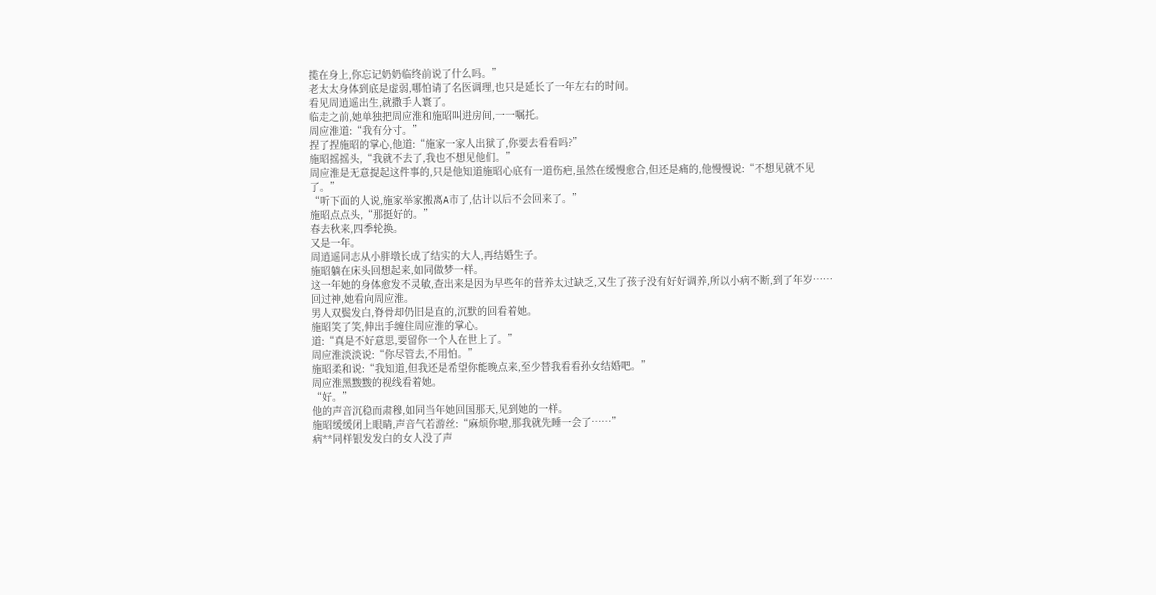揽在身上,你忘记奶奶临终前说了什么吗。”
老太太身体到底是虚弱,哪怕请了名医调理,也只是延长了一年左右的时间。
看见周逍遥出生,就撒手人寰了。
临走之前,她单独把周应淮和施昭叫进房间,一一嘱托。
周应淮道:“我有分寸。”
捏了捏施昭的掌心,他道:“施家一家人出狱了,你要去看看吗?”
施昭摇摇头,“我就不去了,我也不想见他们。”
周应淮是无意提起这件事的,只是他知道施昭心底有一道伤疤,虽然在缓慢愈合,但还是痛的,他慢慢说:“不想见就不见了。”
“听下面的人说,施家举家搬离A市了,估计以后不会回来了。”
施昭点点头,“那挺好的。”
春去秋来,四季轮换。
又是一年。
周逍遥同志从小胖墩长成了结实的大人,再结婚生子。
施昭躺在床头回想起来,如同做梦一样。
这一年她的身体愈发不灵敏,查出来是因为早些年的营养太过缺乏,又生了孩子没有好好调养,所以小病不断,到了年岁……
回过神,她看向周应淮。
男人双鬓发白,脊骨却仍旧是直的,沉默的回看着她。
施昭笑了笑,伸出手缠住周应淮的掌心。
道:“真是不好意思,要留你一个人在世上了。”
周应淮淡淡说:“你尽管去,不用怕。”
施昭柔和说:“我知道,但我还是希望你能晚点来,至少替我看看孙女结婚吧。”
周应淮黑黢黢的视线看着她。
“好。”
他的声音沉稳而肃穆,如同当年她回国那天,见到她的一样。
施昭缓缓闭上眼睛,声音气若游丝:“麻烦你啦,那我就先睡一会了……”
病**同样银发发白的女人没了声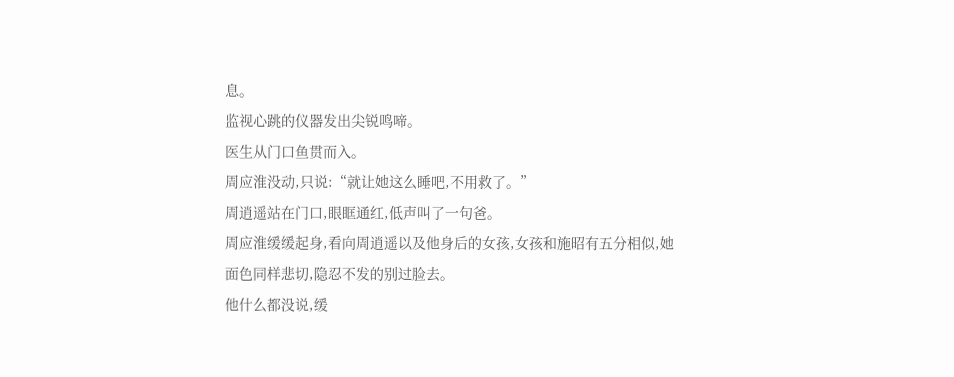息。
监视心跳的仪器发出尖锐鸣啼。
医生从门口鱼贯而入。
周应淮没动,只说:“就让她这么睡吧,不用救了。”
周逍遥站在门口,眼眶通红,低声叫了一句爸。
周应淮缓缓起身,看向周逍遥以及他身后的女孩,女孩和施昭有五分相似,她面色同样悲切,隐忍不发的别过脸去。
他什么都没说,缓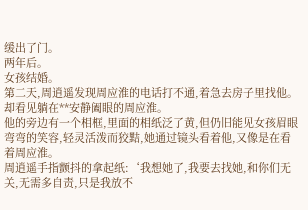缓出了门。
两年后。
女孩结婚。
第二天,周逍遥发现周应淮的电话打不通,着急去房子里找他。
却看见躺在**安静阖眼的周应淮。
他的旁边有一个相框,里面的相纸泛了黄,但仍旧能见女孩眉眼弯弯的笑容,轻灵活泼而狡黠,她通过镜头看着他,又像是在看着周应淮。
周逍遥手指颤抖的拿起纸:‘我想她了,我要去找她,和你们无关,无需多自责,只是我放不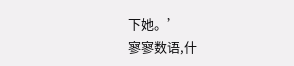下她。’
寥寥数语,什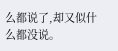么都说了,却又似什么都没说。